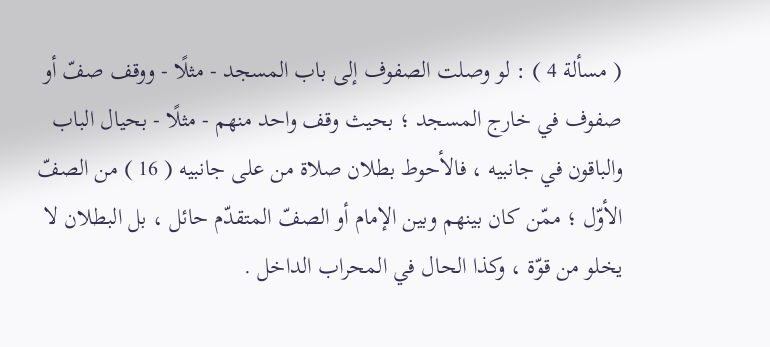( مسألة 4 ) : لو وصلت الصفوف إلى باب المسجد - مثلًا - ووقف صفّ أو صفوف في خارج المسجد ؛ بحيث وقف واحد منهم - مثلًا - بحيال الباب والباقون في جانبيه ، فالأحوط بطلان صلاة من على جانبيه ( 16 ) من الصفّ الأوّل ؛ ممّن كان بينهم وبين الإمام أو الصفّ المتقدّم حائل ، بل البطلان لا يخلو من قوّة ، وكذا الحال في المحراب الداخل .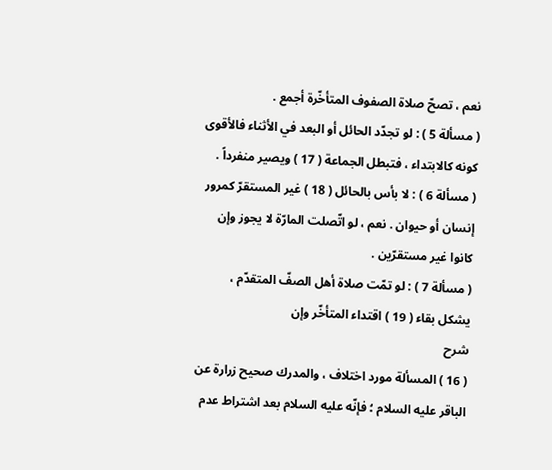نعم ، تصحّ صلاة الصفوف المتأخّرة أجمع .
( مسألة 5 ) : لو تجدّد الحائل أو البعد في الأثناء فالأقوى كونه كالابتداء ، فتبطل الجماعة ( 17 ) ويصير منفرداً .
( مسألة 6 ) : لا بأس بالحائل ( 18 ) غير المستقرّ كمرور إنسان أو حيوان . نعم ، لو اتّصلت المارّة لا يجوز وإن كانوا غير مستقرّين .
( مسألة 7 ) : لو تمّت صلاة أهل الصفّ المتقدّم ، يشكل بقاء ( 19 ) اقتداء المتأخّر وإن
شرح
( 16 ) المسألة مورد اختلاف ، والمدرك صحيح زرارة عن الباقر عليه السلام ؛ فإنّه عليه السلام بعد اشتراط عدم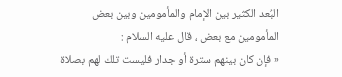البُعد الكثير بين الإمام والمأمومين وبين بعض المأمومين مع بعض ، قال عليه السلام :
« فإن كان بينهم سترة أو جدار فليست تلك لهم بصلاة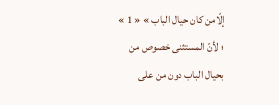إلّامن كان حيال الباب » « 1 »
؛ لأنّ المستثنى خصوص من بحيال الباب دون من على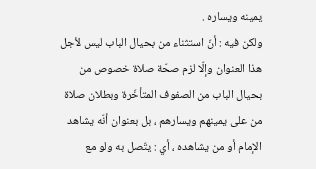يمينه ويساره .
ولكن فيه : أنّ استثناء من بحيال الباب ليس لأجل هذا العنوان وإلّا لزم صحّة صلاة خصوص من بحيال الباب من الصفوف المتأخّرة وبطلان صلاة من على يمينهم ويسارهم ، بل بعنوان أنّه يشاهد الإمام أو من يشاهده ، أي : يتّصل به ولو مع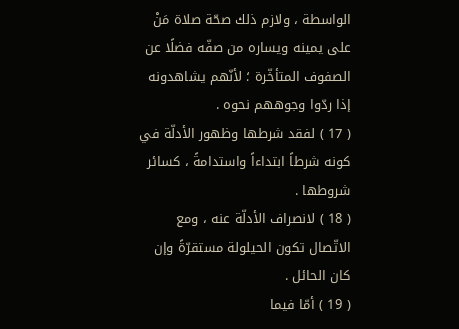الواسطة ، ولازم ذلك صحّة صلاة مَنْ على يمينه ويساره من صفّه فضلًا عن الصفوف المتأخّرة ؛ لأنّهم يشاهدونه إذا ردّوا وجوههم نحوه .
( 17 ) لفقد شرطها وظهور الأدلّة في كونه شرطاً ابتداءاً واستدامةً ، كسائر شروطها .
( 18 ) لانصراف الأدلّة عنه ، ومع الاتّصال تكون الحيلولة مستقرّةً وإن كان الحائل .
( 19 ) أمّا فيما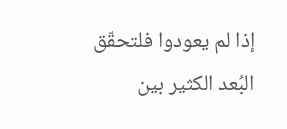إذا لم يعودوا فلتحقّق البُعد الكثير بين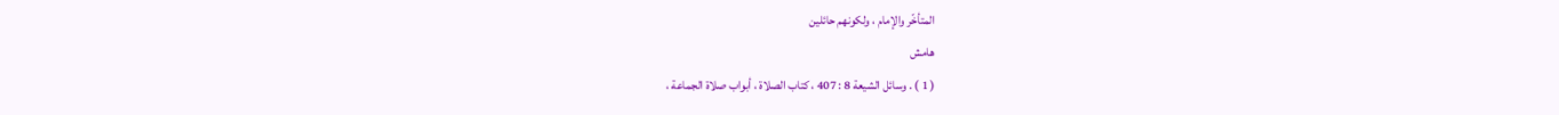المتأخّر والإمام ، ولكونهم حائلين
هامش
( 1 ) . وسائل الشيعة 8 : 407 ، كتاب الصلاة ، أبواب صلاة الجماعة ،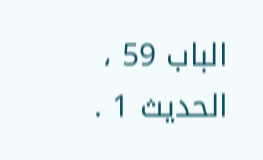الباب 59 ، الحديث 1 .